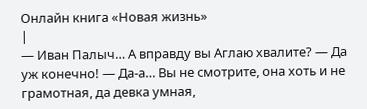Онлайн книга «Новая жизнь»
|
— Иван Палыч… А вправду вы Аглаю хвалите? — Да уж конечно! — Да-а… Вы не смотрите, она хоть и не грамотная, да девка умная,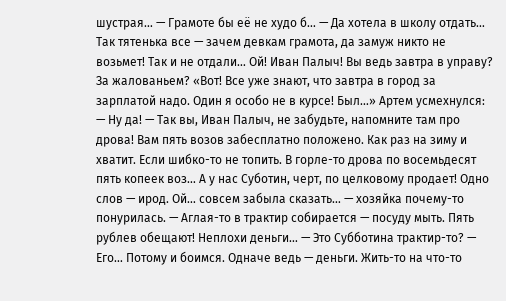шустрая… — Грамоте бы её не худо б… — Да хотела в школу отдать… Так тятенька все — зачем девкам грамота, да замуж никто не возьмет! Так и не отдали… Ой! Иван Палыч! Вы ведь завтра в управу? За жалованьем? «Вот! Все уже знают, что завтра в город за зарплатой надо. Один я особо не в курсе! Был…» Артем усмехнулся: — Ну да! — Так вы, Иван Палыч, не забудьте, напомните там про дрова! Вам пять возов забесплатно положено. Как раз на зиму и хватит. Если шибко-то не топить. В горле-то дрова по восемьдесят пять копеек воз… А у нас Суботин, черт, по целковому продает! Одно слов — ирод. Ой… совсем забыла сказать… — хозяйка почему-то понурилась. — Аглая-то в трактир собирается — посуду мыть. Пять рублев обещают! Неплохи деньги… — Это Субботина трактир-то? — Его… Потому и боимся. Одначе ведь — деньги. Жить-то на что-то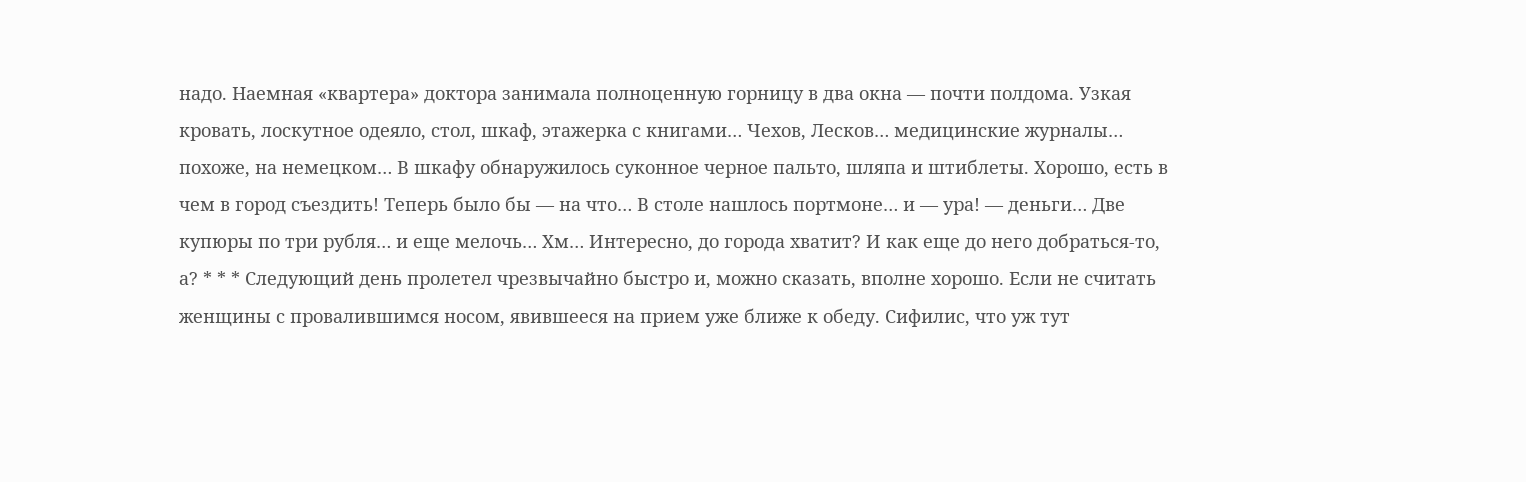надо. Наемная «квартера» доктора занимала полноценную горницу в два окна — почти полдома. Узкая кровать, лоскутное одеяло, стол, шкаф, этажерка с книгами… Чехов, Лесков… медицинские журналы… похоже, на немецком… В шкафу обнаружилось суконное черное пальто, шляпа и штиблеты. Хорошо, есть в чем в город съездить! Теперь было бы — на что… В столе нашлось портмоне… и — ура! — деньги… Две купюры по три рубля… и еще мелочь… Хм… Интересно, до города хватит? И как еще до него добраться-то, а? * * * Следующий день пролетел чрезвычайно быстро и, можно сказать, вполне хорошо. Если не считать женщины с провалившимся носом, явившееся на прием уже ближе к обеду. Сифилис, что уж тут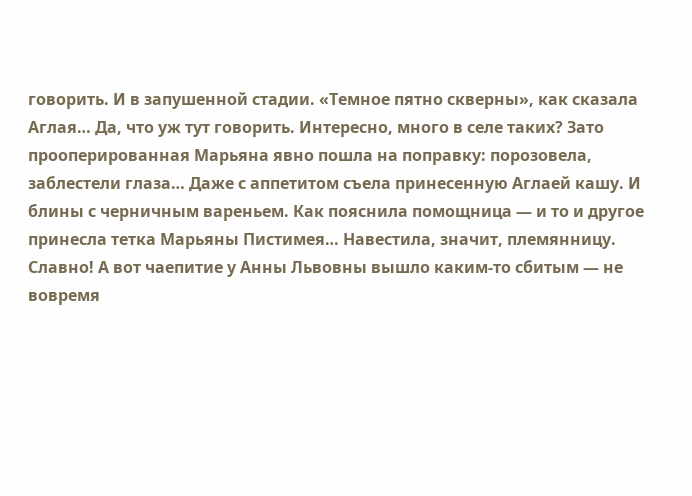говорить. И в запушенной стадии. «Темное пятно скверны», как сказала Аглая… Да, что уж тут говорить. Интересно, много в селе таких? Зато прооперированная Марьяна явно пошла на поправку: порозовела, заблестели глаза… Даже с аппетитом съела принесенную Аглаей кашу. И блины с черничным вареньем. Как пояснила помощница — и то и другое принесла тетка Марьяны Пистимея… Навестила, значит, племянницу. Славно! А вот чаепитие у Анны Львовны вышло каким-то сбитым — не вовремя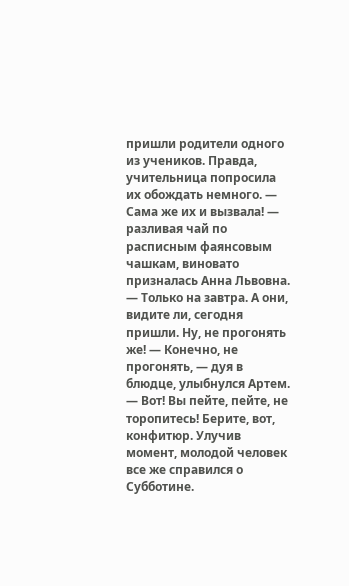пришли родители одного из учеников. Правда, учительница попросила их обождать немного. — Сама же их и вызвала! — разливая чай по расписным фаянсовым чашкам, виновато призналась Анна Львовна. — Только на завтра. А они, видите ли, сегодня пришли. Ну, не прогонять же! — Конечно, не прогонять, — дуя в блюдце, улыбнулся Артем. — Вот! Вы пейте, пейте, не торопитесь! Берите, вот, конфитюр. Улучив момент, молодой человек все же справился о Субботине.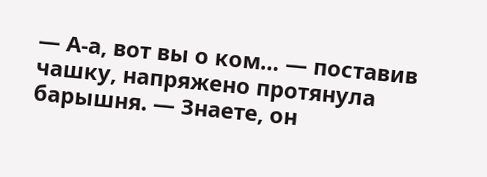— А-а, вот вы о ком… — поставив чашку, напряжено протянула барышня. — Знаете, он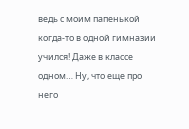ведь с моим папенькой когда-то в одной гимназии учился! Даже в классе одном… Ну, что еще про него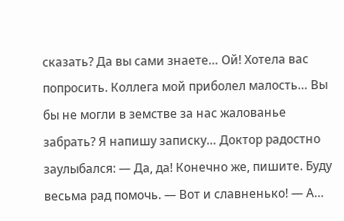сказать? Да вы сами знаете… Ой! Хотела вас попросить. Коллега мой приболел малость… Вы бы не могли в земстве за нас жалованье забрать? Я напишу записку… Доктор радостно заулыбался: — Да, да! Конечно же, пишите. Буду весьма рад помочь. — Вот и славненько! — А…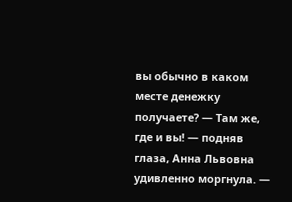вы обычно в каком месте денежку получаете? — Там же, где и вы! — подняв глаза, Анна Львовна удивленно моргнула. —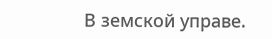В земской управе.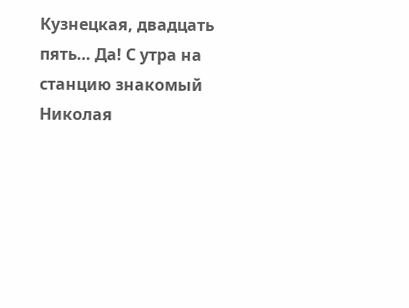Кузнецкая, двадцать пять… Да! С утра на станцию знакомый Николая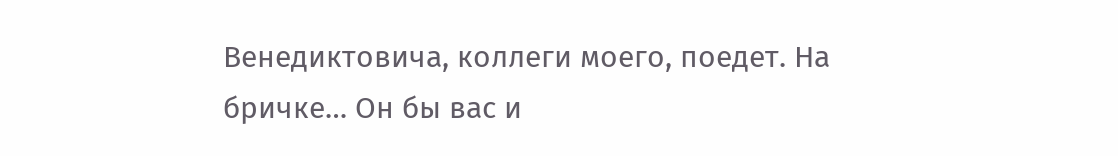Венедиктовича, коллеги моего, поедет. На бричке… Он бы вас и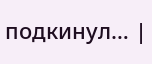подкинул… |